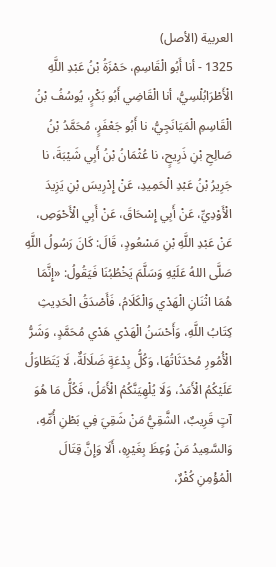العربية (الأصل)
1325 - أنا أَبُو الْقَاسِمِ، حَمْزَةُ بْنُ عَبْدِ اللَّهِ الْأَطْرَابُلْسِيُّ، أنا الْقَاضِي أَبُو بَكْرٍ، يُوسُفُ بْنُ الْقَاسِمِ الْمَيَانَجِيُّ، نا أَبُو جَعْفَرٍ، مُحَمَّدُ بْنُ صَالِحِ بْنِ ذَرِيحٍ، نا عُثْمَانُ بْنُ أَبِي شَيْبَةَ، نا جَرِيرُ بْنُ عَبْدِ الْحَمِيدِ، عَنْ إِدْرِيسَ بْنِ يَزِيدَ الْأَوْدِيِّ، عَنْ أَبِي إِسْحَاقَ، عَنْ أَبِي الْأَحْوَصِ، عَنْ عَبْدِ اللَّهِ بْنِ مَسْعُودٍ، قَالَ: كَانَ رَسُولُ اللَّهِ صَلَّى اللهُ عَلَيْهِ وَسَلَّمَ يَخْطُبُنَا فَيَقُولُ: «إِنَّمَا هُمَا اثْنَانِ الْهَدْي وَالْكَلَامُ، فَأَصْدَقُ الْحَدِيثِ كِتَابُ اللَّهِ، وَأَحْسَنُ الْهَدْي هَدْي مُحَمَّدٍ، وَشَرُّ الْأُمُورِ مُحْدَثَاتُهَا، وَكُلُّ بِدْعَةٍ ضَلَالَةٌ، لَا يَتَطَاوَلُ عَلَيْكُمُ الْأَمَدُ، وَلَا يُلْهِيَنَّكُمُ الْأَمَلُ، فَكُلُّ مَا هُوَ آتٍ قَرِيبٌ، الشَّقِيُّ مَنْ شَقِيَ فِي بَطْنِ أُمِّهِ، وَالسَّعِيدُ مَنْ وُعِظَ بِغَيْرِهِ، أَلَا وَإِنَّ قِتَالَ الْمُؤْمِنِ كُفْرٌ،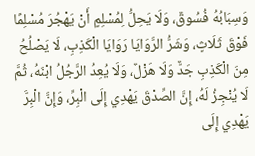وَسِبَابُهُ فُسُوقٌ، وَلَا يَحِلُّ لِمُسْلِمٍ أَنْ يَهْجُرَ مُسْلِمًا فَوْقَ ثَلَاثٍ، وَشَرُّ الرَّوَايَا رَوَايَا الْكَذِبِ، لَا يَصْلُحُ مِنَ الْكَذِبِ جَدٌّ وَلَا هَزْلٌ، وَلَا يُعِدُ الرَّجُلُ ابْنَهُ، ثُمَّ لَا يُنْجِزُ لَهُ، إِنَّ الصِّدْقَ يَهْدِي إِلَى الْبِرِّ، وَإِنَّ الْبِرَّ يَهْدِي إِلَى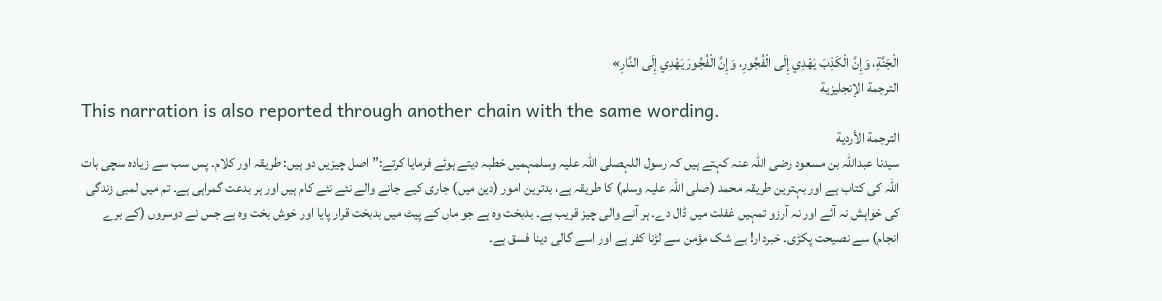الْجَنَّةِ، وَإِنَّ الْكَذِبَ يَهْدِي إِلَى الْفُجُورِ، وَإِنَّ الْفُجُورَ يَهْدِي إِلَى النَّارِ»
الترجمة الإنجليزية
This narration is also reported through another chain with the same wording.
الترجمة الأردية
سیدنا عبداللہ بن مسعود رضی اللہ عنہ کہتے ہیں کہ رسول اللہصلی اللہ علیہ وسلمہمیں خطبہ دیتے ہوئے فرمایا کرتے:”اصل چیزیں دو ہیں: طریقہ اور کلام۔ پس سب سے زیادہ سچی بات اللہ کی کتاب ہے اور بہترین طریقہ محمد (صلی اللہ علیہ وسلم) کا طریقہ ہے، بدترین امور (دین میں) جاری کیے جانے والے نئے نئے کام ہیں اور ہر بدعت گمراہی ہے۔ تم میں لمبی زندگی کی خواہش نہ آئے اور نہ آرزو تمہیں غفلت میں ڈال دے۔ ہر آنے والی چیز قریب ہے۔ بدبخت وہ ہے جو ماں کے پیٹ میں بدبخت قرار پایا اور خوش بخت وہ ہے جس نے دوسروں (کے برے انجام) سے نصیحت پکڑی۔ خبردار! بے شک مؤمن سے لڑنا کفر ہے اور اسے گالی دینا فسق ہے۔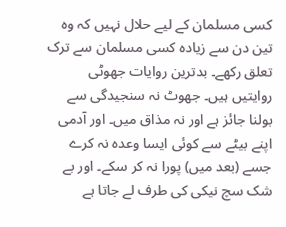کسی مسلمان کے لیے حلال نہیں کہ وہ تین دن سے زیادہ کسی مسلمان سے ترک تعلق رکھے۔ بدترین روایات جھوٹی روایتیں ہیں۔ جھوٹ نہ سنجیدگی سے بولنا جائز ہے اور نہ مذاق میں۔ اور آدمی اپنے بیٹے سے کوئی ایسا وعدہ نہ کرے جسے (بعد میں) پورا نہ کر سکے۔ اور بے شک سچ نیکی کی طرف لے جاتا ہے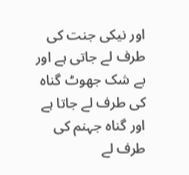اور نیکی جنت کی طرف لے جاتی ہے اور بے شک جھوٹ گناہ کی طرف لے جاتا ہے اور گناہ جہنم کی طرف لے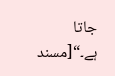جاتا ہے۔“[مسند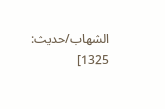الشهاب/حدیث: 1325]